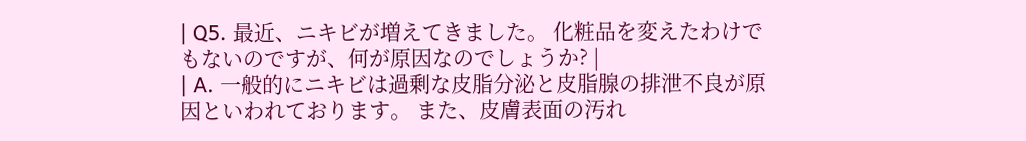| Q5. 最近、ニキビが増えてきました。 化粧品を変えたわけでもないのですが、何が原因なのでしょうか? |
| A. 一般的にニキビは過剰な皮脂分泌と皮脂腺の排泄不良が原因といわれております。 また、皮膚表面の汚れ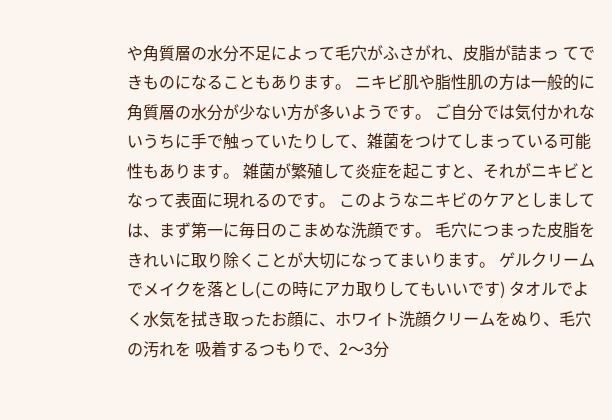や角質層の水分不足によって毛穴がふさがれ、皮脂が詰まっ てできものになることもあります。 ニキビ肌や脂性肌の方は一般的に角質層の水分が少ない方が多いようです。 ご自分では気付かれないうちに手で触っていたりして、雑菌をつけてしまっている可能 性もあります。 雑菌が繁殖して炎症を起こすと、それがニキビとなって表面に現れるのです。 このようなニキビのケアとしましては、まず第一に毎日のこまめな洗顔です。 毛穴につまった皮脂をきれいに取り除くことが大切になってまいります。 ゲルクリームでメイクを落とし(この時にアカ取りしてもいいです) タオルでよく水気を拭き取ったお顔に、ホワイト洗顔クリームをぬり、毛穴の汚れを 吸着するつもりで、2〜3分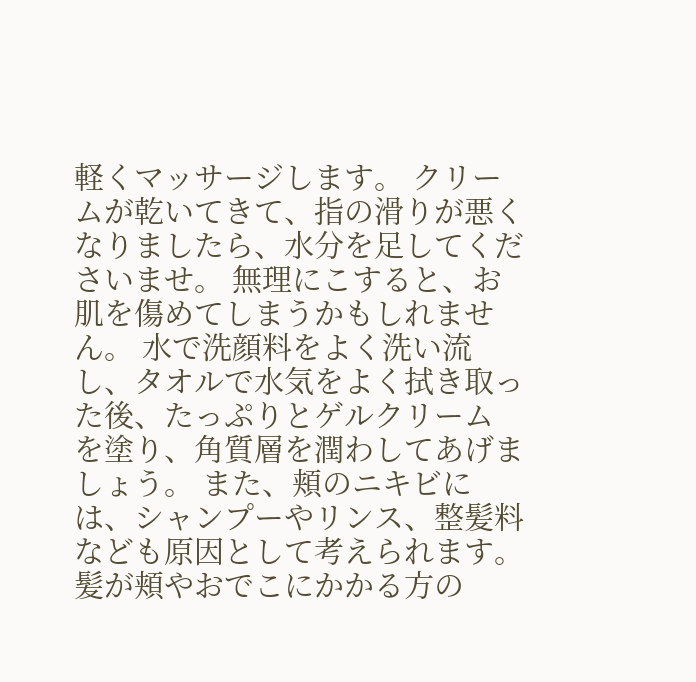軽くマッサージします。 クリームが乾いてきて、指の滑りが悪くなりましたら、水分を足してくださいませ。 無理にこすると、お肌を傷めてしまうかもしれません。 水で洗顔料をよく洗い流し、タオルで水気をよく拭き取った後、たっぷりとゲルクリーム を塗り、角質層を潤わしてあげましょう。 また、頬のニキビには、シャンプーやリンス、整髪料なども原因として考えられます。 髪が頬やおでこにかかる方の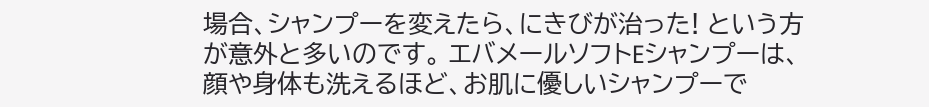場合、シャンプーを変えたら、にきびが治った! という方が意外と多いのです。 エバメールソフトEシャンプーは、顔や身体も洗えるほど、お肌に優しいシャンプーで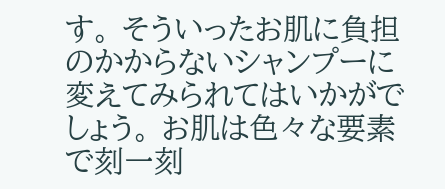す。 そういったお肌に負担のかからないシャンプーに変えてみられてはいかがでしょう。 お肌は色々な要素で刻一刻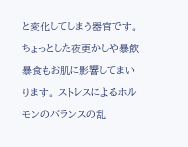と変化してしまう器官です。 ちょっとした夜更かしや暴飲暴食もお肌に影響してまいります。 ストレスによるホルモンのバランスの乱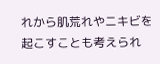れから肌荒れやニキビを起こすことも考えられ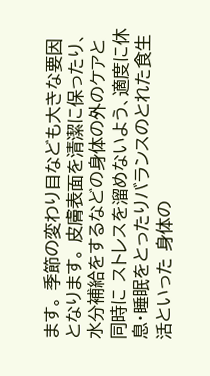ます。 季節の変わり目なども大きな要因となります。 皮膚表面を清潔に保ったり、水分補給をするなどの身体の外のケアと同時に ストレスを溜めないよう、適度に休息・睡眠をとったりバランスのとれた食生活といった 身体の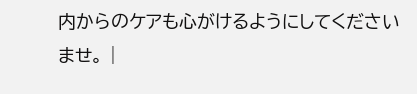内からのケアも心がけるようにしてくださいませ。 |